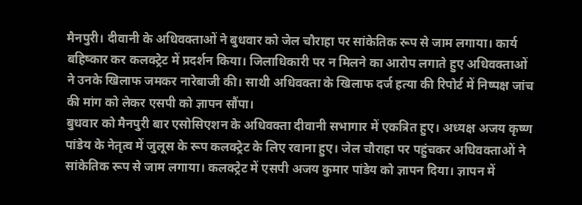मैनपुरी। दीवानी के अधिवक्ताओं ने बुधवार को जेल चौराहा पर सांकेतिक रूप से जाम लगाया। कार्य बहिष्कार कर कलक्ट्रेट में प्रदर्शन किया। जिलाधिकारी पर न मिलने का आरोप लगाते हुए अधिवक्ताओं ने उनके खिलाफ जमकर नारेबाजी की। साथी अधिवक्ता के खिलाफ दर्ज हत्या की रिपोर्ट में निष्पक्ष जांच की मांग को लेकर एसपी को ज्ञापन सौंपा।
बुधवार को मैनपुरी बार एसोसिएशन के अधिवक्ता दीवानी सभागार में एकत्रित हुए। अध्यक्ष अजय कृष्ण पांडेय के नेतृत्व में जुलूस के रूप कलक्ट्रेट के लिए रवाना हुए। जेल चौराहा पर पहुंचकर अधिवक्ताओं ने सांकेतिक रूप से जाम लगाया। कलक्ट्रेट में एसपी अजय कुमार पांडेय को ज्ञापन दिया। ज्ञापन में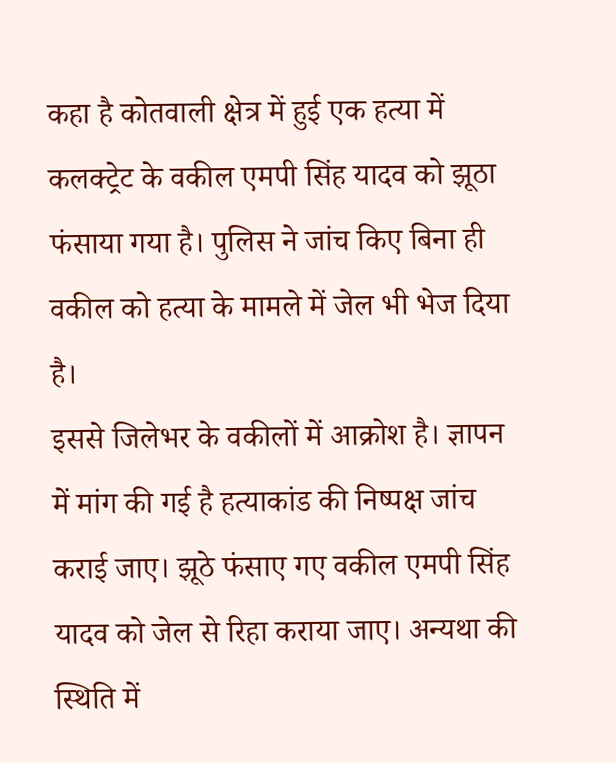कहा है कोतवाली क्षेत्र में हुई एक हत्या में कलक्ट्रेट के वकील एमपी सिंह यादव को झूठा फंसाया गया है। पुलिस ने जांच किए बिना ही वकील को हत्या के मामले में जेल भी भेज दिया है।
इससे जिलेभर के वकीलों में आक्रोश है। ज्ञापन में मांग की गई है हत्याकांड की निष्पक्ष जांच कराई जाए। झूठे फंसाए गए वकील एमपी सिंह यादव को जेल से रिहा कराया जाए। अन्यथा की स्थिति में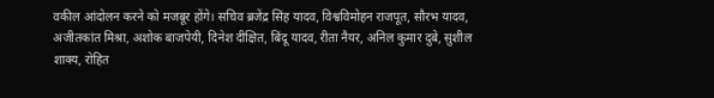वकील आंदोलन करने को मजबूर होंगे। सचिव ब्रजेंद्र सिंह यादव, विश्वविमोहन राजपूत, सौरभ यादव, अजीतकांत मिश्रा, अशोक बाजपेयी, दिनेश दीक्षित, बिंदू यादव, रीता नैयर, अनिल कुमार दुबे, सुशील शाक्य, रोहित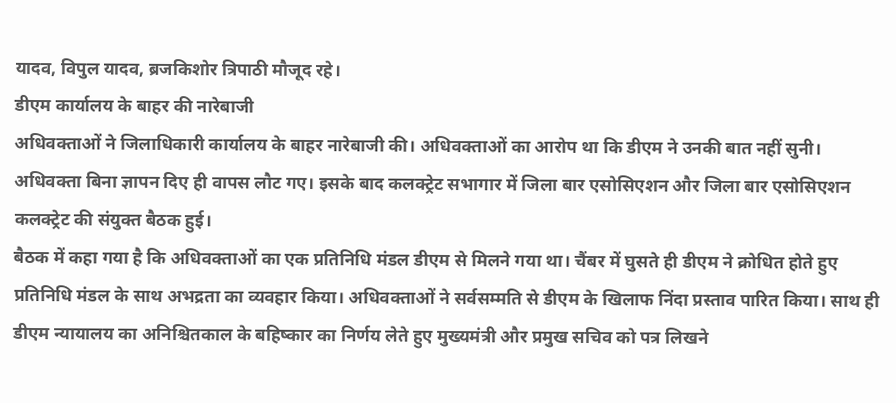यादव, विपुल यादव, ब्रजकिशोर त्रिपाठी मौजूद रहे।
डीएम कार्यालय के बाहर की नारेबाजी
अधिवक्ताओं ने जिलाधिकारी कार्यालय के बाहर नारेबाजी की। अधिवक्ताओं का आरोप था कि डीएम ने उनकी बात नहीं सुनी। अधिवक्ता बिना ज्ञापन दिए ही वापस लौट गए। इसके बाद कलक्ट्रेट सभागार में जिला बार एसोसिएशन और जिला बार एसोसिएशन कलक्ट्रेट की संयुक्त बैठक हुई।
बैठक में कहा गया है कि अधिवक्ताओं का एक प्रतिनिधि मंडल डीएम से मिलने गया था। चैंबर में घुसते ही डीएम ने क्रोधित होते हुए प्रतिनिधि मंडल के साथ अभद्रता का व्यवहार किया। अधिवक्ताओं ने सर्वसम्मति से डीएम के खिलाफ निंदा प्रस्ताव पारित किया। साथ ही डीएम न्यायालय का अनिश्चितकाल के बहिष्कार का निर्णय लेते हुए मुख्यमंत्री और प्रमुख सचिव को पत्र लिखने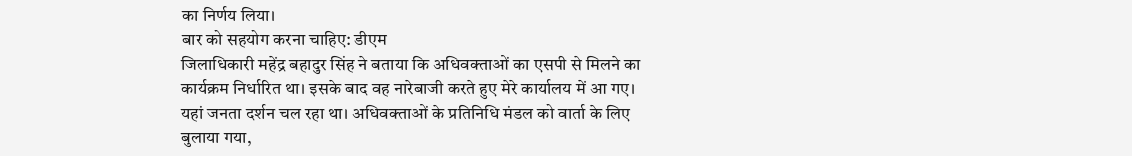का निर्णय लिया।
बार को सहयोग करना चाहिए: डीएम
जिलाधिकारी महेंद्र बहादुर सिंह ने बताया कि अधिवक्ताओं का एसपी से मिलने का कार्यक्रम निर्धारित था। इसके बाद वह नारेबाजी करते हुए मेरे कार्यालय में आ गए। यहां जनता दर्शन चल रहा था। अधिवक्ताओं के प्रतिनिधि मंडल को वार्ता के लिए बुलाया गया,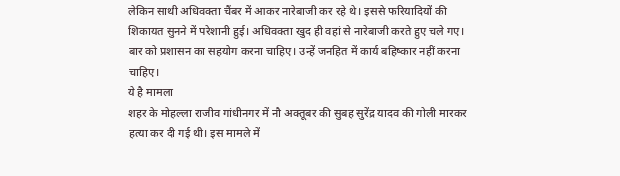लेकिन साथी अधिवक्ता चैंबर में आकर नारेबाजी कर रहे थे। इससे फरियादियों की शिकायत सुनने में परेशानी हुई। अधिवक्ता खुद ही वहां से नारेबाजी करते हुए चले गए। बार को प्रशासन का सहयोग करना चाहिए। उन्हें जनहित में कार्य बहिष्कार नहीं करना चाहिए।
ये है मामला
शहर के मोहल्ला राजीव गांधीनगर में नौ अक्तूबर की सुबह सुरेंद्र यादव की गोली मारकर हत्या कर दी गई थी। इस मामले में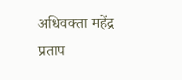अधिवक्ता महेंद्र प्रताप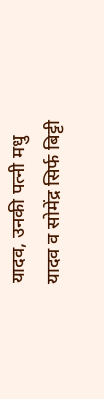यादव, उनकी पत्नी मधु यादव व सोमेंद्र सिर्फ बिट्टी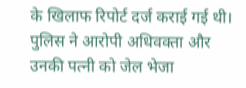के खिलाफ रिपोर्ट दर्ज कराई गई थी। पुलिस ने आरोपी अधिवक्ता और उनकी पत्नी को जेल भेजा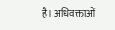है। अधिवक्ताओं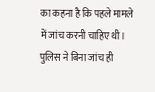का कहना है कि पहले मामले में जांच करनी चाहिए थी। पुलिस ने बिना जांच ही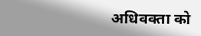अधिवक्ता को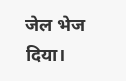जेल भेज दिया।